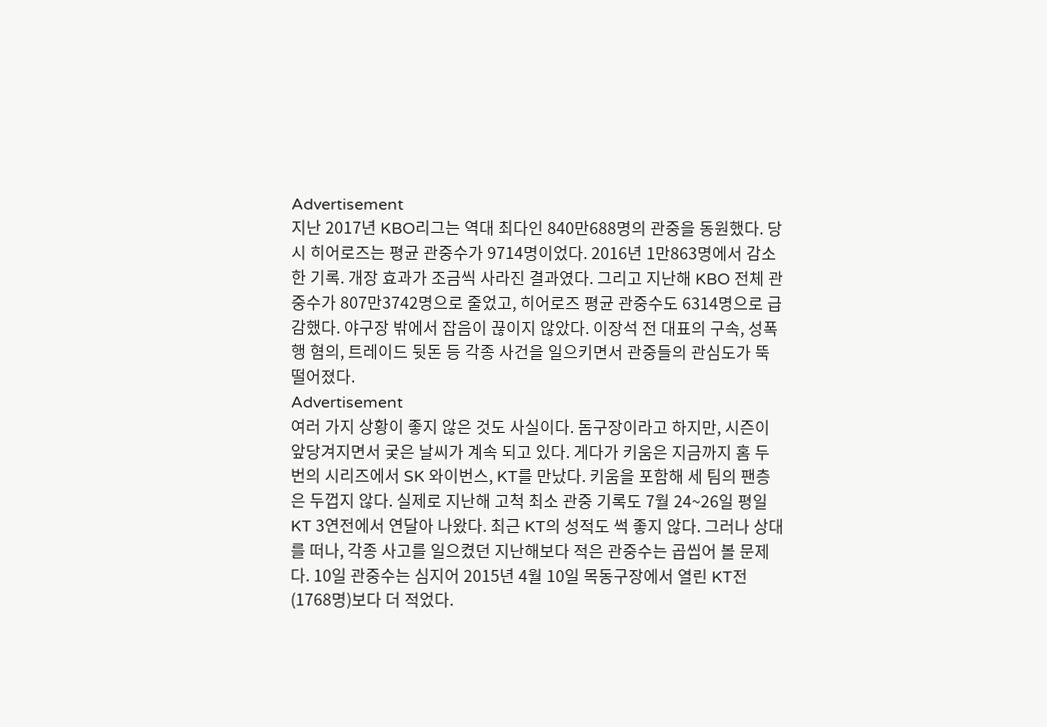Advertisement
지난 2017년 KBO리그는 역대 최다인 840만688명의 관중을 동원했다. 당시 히어로즈는 평균 관중수가 9714명이었다. 2016년 1만863명에서 감소한 기록. 개장 효과가 조금씩 사라진 결과였다. 그리고 지난해 KBO 전체 관중수가 807만3742명으로 줄었고, 히어로즈 평균 관중수도 6314명으로 급감했다. 야구장 밖에서 잡음이 끊이지 않았다. 이장석 전 대표의 구속, 성폭행 혐의, 트레이드 뒷돈 등 각종 사건을 일으키면서 관중들의 관심도가 뚝 떨어졌다.
Advertisement
여러 가지 상황이 좋지 않은 것도 사실이다. 돔구장이라고 하지만, 시즌이 앞당겨지면서 궂은 날씨가 계속 되고 있다. 게다가 키움은 지금까지 홈 두 번의 시리즈에서 SK 와이번스, KT를 만났다. 키움을 포함해 세 팀의 팬층은 두껍지 않다. 실제로 지난해 고척 최소 관중 기록도 7월 24~26일 평일 KT 3연전에서 연달아 나왔다. 최근 KT의 성적도 썩 좋지 않다. 그러나 상대를 떠나, 각종 사고를 일으켰던 지난해보다 적은 관중수는 곱씹어 볼 문제다. 10일 관중수는 심지어 2015년 4월 10일 목동구장에서 열린 KT전(1768명)보다 더 적었다.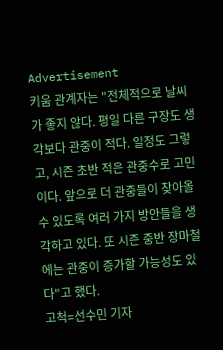Advertisement
키움 관계자는 "전체적으로 날씨가 좋지 않다. 평일 다른 구장도 생각보다 관중이 적다. 일정도 그렇고, 시즌 초반 적은 관중수로 고민이다. 앞으로 더 관중들이 찾아올 수 있도록 여러 가지 방안들을 생각하고 있다. 또 시즌 중반 장마철에는 관중이 증가할 가능성도 있다"고 했다.
고척=선수민 기자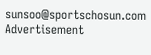sunsoo@sportschosun.com
Advertisement